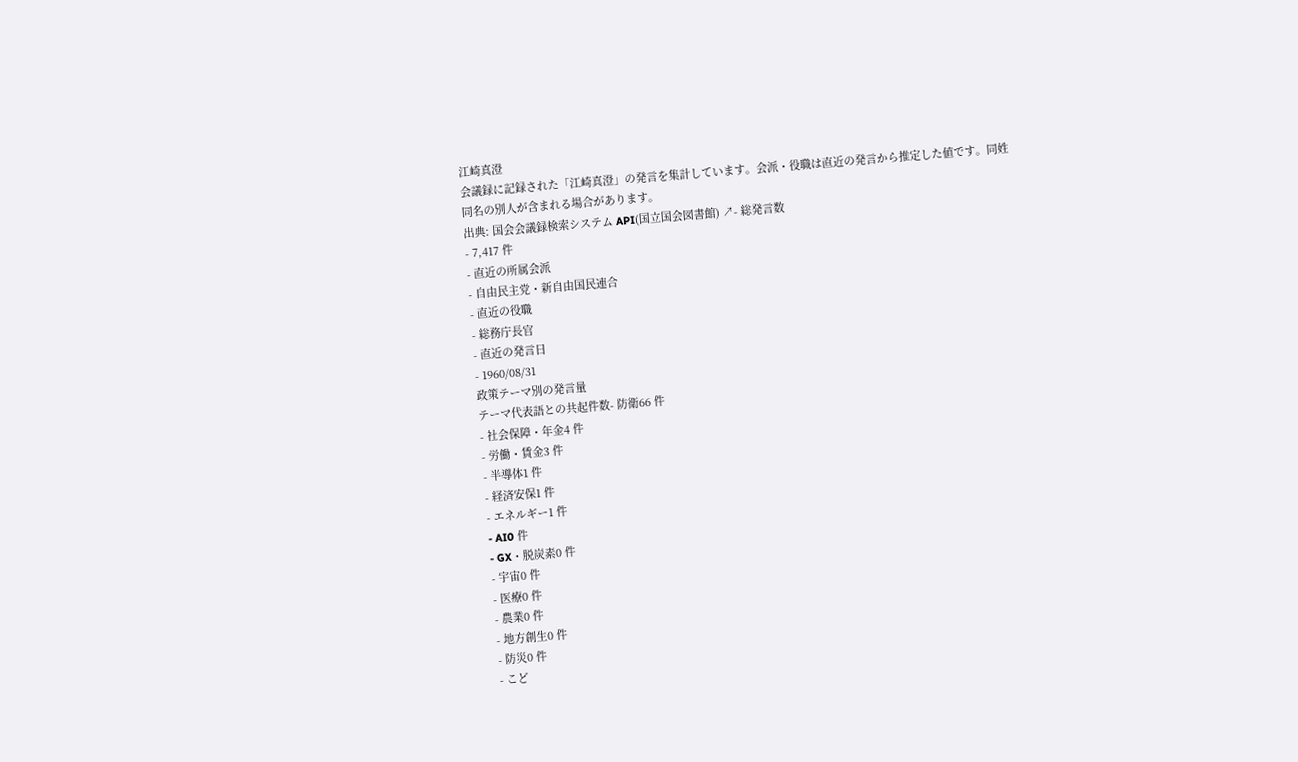江崎真澄
会議録に記録された「江崎真澄」の発言を集計しています。会派・役職は直近の発言から推定した値です。同姓同名の別人が含まれる場合があります。
出典: 国会会議録検索システム API(国立国会図書館) ↗- 総発言数
- 7,417 件
- 直近の所属会派
- 自由民主党・新自由国民連合
- 直近の役職
- 総務庁長官
- 直近の発言日
- 1960/08/31
政策テーマ別の発言量
テーマ代表語との共起件数- 防衛66 件
- 社会保障・年金4 件
- 労働・賃金3 件
- 半導体1 件
- 経済安保1 件
- エネルギー1 件
- AI0 件
- GX・脱炭素0 件
- 宇宙0 件
- 医療0 件
- 農業0 件
- 地方創生0 件
- 防災0 件
- こど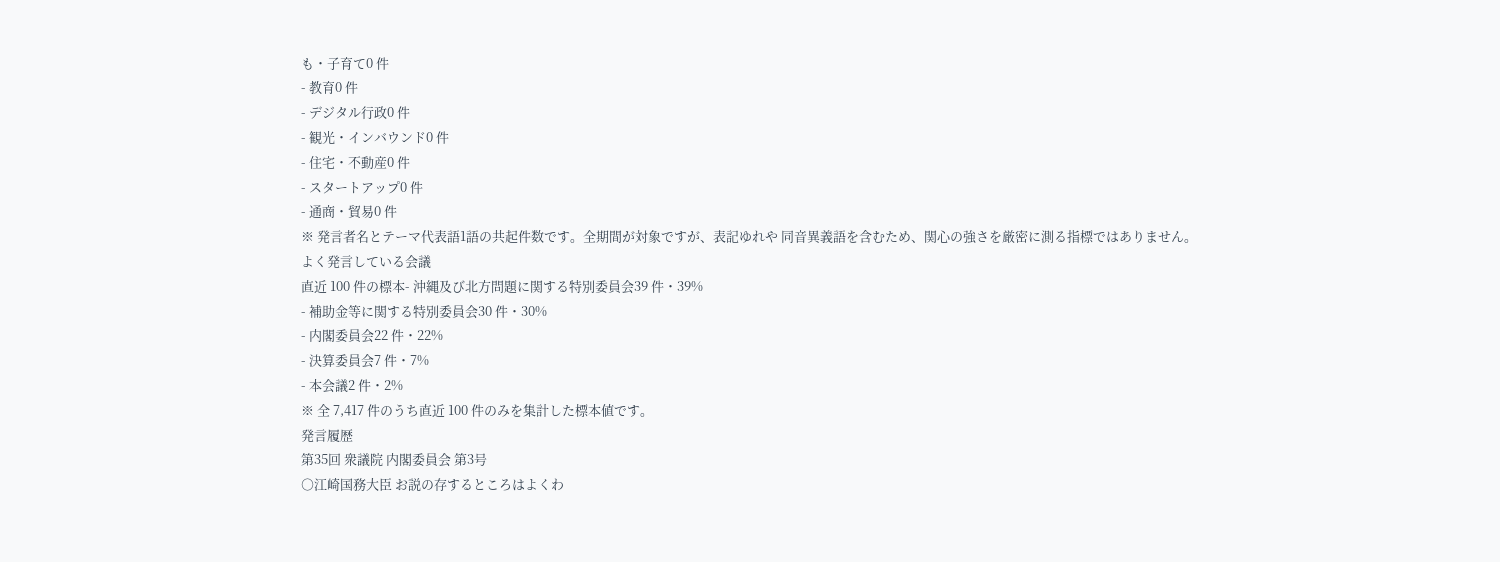も・子育て0 件
- 教育0 件
- デジタル行政0 件
- 観光・インバウンド0 件
- 住宅・不動産0 件
- スタートアップ0 件
- 通商・貿易0 件
※ 発言者名とテーマ代表語1語の共起件数です。全期間が対象ですが、表記ゆれや 同音異義語を含むため、関心の強さを厳密に測る指標ではありません。
よく発言している会議
直近 100 件の標本- 沖縄及び北方問題に関する特別委員会39 件・39%
- 補助金等に関する特別委員会30 件・30%
- 内閣委員会22 件・22%
- 決算委員会7 件・7%
- 本会議2 件・2%
※ 全 7,417 件のうち直近 100 件のみを集計した標本値です。
発言履歴
第35回 衆議院 内閣委員会 第3号
○江崎国務大臣 お説の存するところはよくわ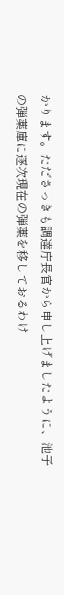かります。たださっきも調達庁長官から申し上げましたように、池子の弾薬庫に逐次現在の弾薬を移しておるわけ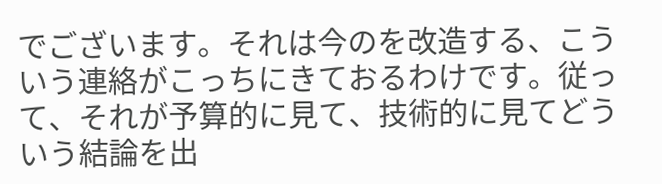でございます。それは今のを改造する、こういう連絡がこっちにきておるわけです。従って、それが予算的に見て、技術的に見てどういう結論を出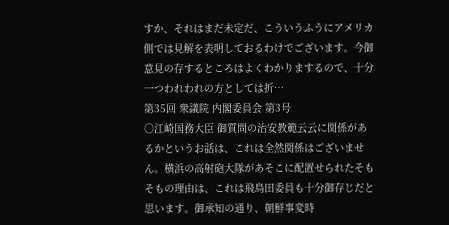すか、それはまだ未定だ、こういうふうにアメリカ側では見解を表明しておるわけでございます。今御意見の存するところはよくわかりまするので、十分一つわれわれの方としては折…
第35回 衆議院 内閣委員会 第3号
○江崎国務大臣 御質問の治安教範云云に関係があるかというお話は、これは全然関係はございません。横浜の高射砲大隊があそこに配置せられたそもそもの理由は、これは飛鳥田委員も十分御存じだと思います。御承知の通り、朝鮮事変時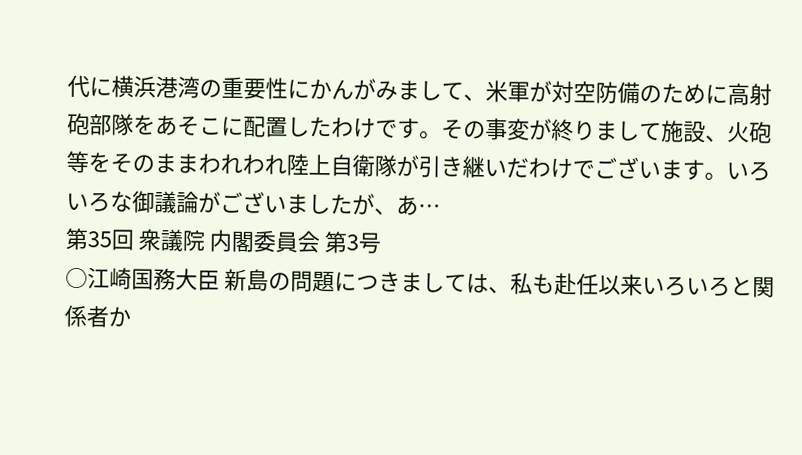代に横浜港湾の重要性にかんがみまして、米軍が対空防備のために高射砲部隊をあそこに配置したわけです。その事変が終りまして施設、火砲等をそのままわれわれ陸上自衛隊が引き継いだわけでございます。いろいろな御議論がございましたが、あ…
第35回 衆議院 内閣委員会 第3号
○江崎国務大臣 新島の問題につきましては、私も赴任以来いろいろと関係者か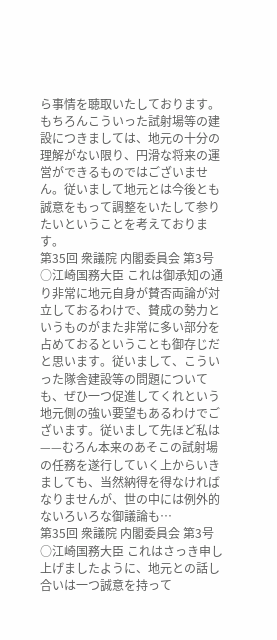ら事情を聴取いたしております。もちろんこういった試射場等の建設につきましては、地元の十分の理解がない限り、円滑な将来の運営ができるものではございません。従いまして地元とは今後とも誠意をもって調整をいたして参りたいということを考えております。
第35回 衆議院 内閣委員会 第3号
○江崎国務大臣 これは御承知の通り非常に地元自身が賛否両論が対立しておるわけで、賛成の勢力というものがまた非常に多い部分を占めておるということも御存じだと思います。従いまして、こういった隊舎建設等の問題についても、ぜひ一つ促進してくれという地元側の強い要望もあるわけでございます。従いまして先ほど私は——むろん本来のあそこの試射場の任務を遂行していく上からいきましても、当然納得を得なければなりませんが、世の中には例外的ないろいろな御議論も…
第35回 衆議院 内閣委員会 第3号
○江崎国務大臣 これはさっき申し上げましたように、地元との話し合いは一つ誠意を持って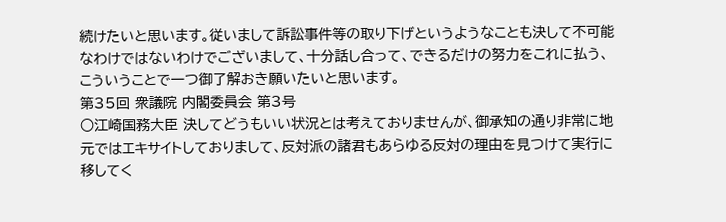続けたいと思います。従いまして訴訟事件等の取り下げというようなことも決して不可能なわけではないわけでございまして、十分話し合って、できるだけの努力をこれに払う、こういうことで一つ御了解おき願いたいと思います。
第35回 衆議院 内閣委員会 第3号
○江崎国務大臣 決してどうもいい状況とは考えておりませんが、御承知の通り非常に地元ではエキサイトしておりまして、反対派の諸君もあらゆる反対の理由を見つけて実行に移してく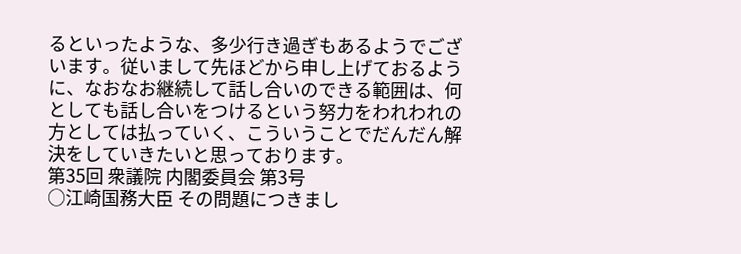るといったような、多少行き過ぎもあるようでございます。従いまして先ほどから申し上げておるように、なおなお継続して話し合いのできる範囲は、何としても話し合いをつけるという努力をわれわれの方としては払っていく、こういうことでだんだん解決をしていきたいと思っております。
第35回 衆議院 内閣委員会 第3号
○江崎国務大臣 その問題につきまし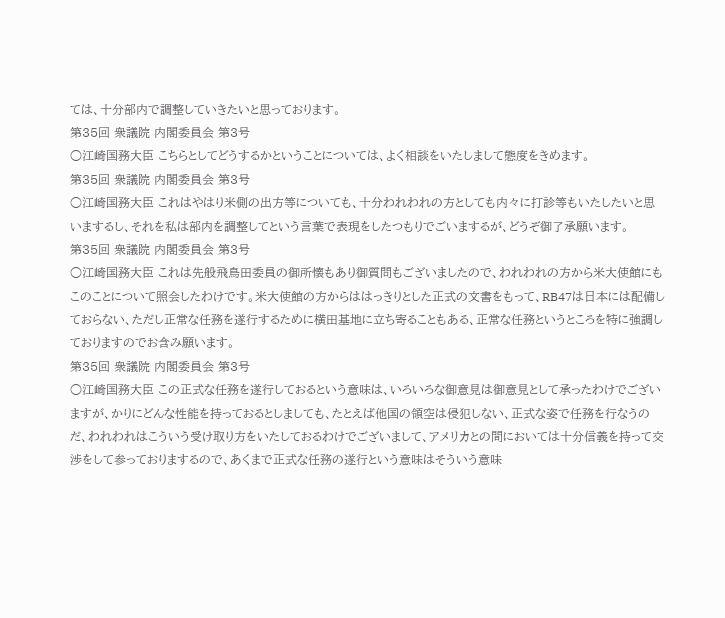ては、十分部内で調整していきたいと思っております。
第35回 衆議院 内閣委員会 第3号
○江崎国務大臣 こちらとしてどうするかということについては、よく相談をいたしまして態度をきめます。
第35回 衆議院 内閣委員会 第3号
○江崎国務大臣 これはやはり米側の出方等についても、十分われわれの方としても内々に打診等もいたしたいと思いまするし、それを私は部内を調整してという言葉で表現をしたつもりでごいまするが、どうぞ御了承願います。
第35回 衆議院 内閣委員会 第3号
○江崎国務大臣 これは先般飛鳥田委員の御所懐もあり御質問もございましたので、われわれの方から米大使館にもこのことについて照会したわけです。米大使館の方からははっきりとした正式の文書をもって、RB47は日本には配備しておらない、ただし正常な任務を遂行するために横田基地に立ち寄ることもある、正常な任務というところを特に強調しておりますのでお含み願います。
第35回 衆議院 内閣委員会 第3号
○江崎国務大臣 この正式な任務を遂行しておるという意味は、いろいろな御意見は御意見として承ったわけでございますが、かりにどんな性能を持っておるとしましても、たとえば他国の領空は侵犯しない、正式な姿で任務を行なうのだ、われわれはこういう受け取り方をいたしておるわけでございまして、アメリカとの間においては十分信義を持って交渉をして参っておりまするので、あくまで正式な任務の遂行という意味はそういう意味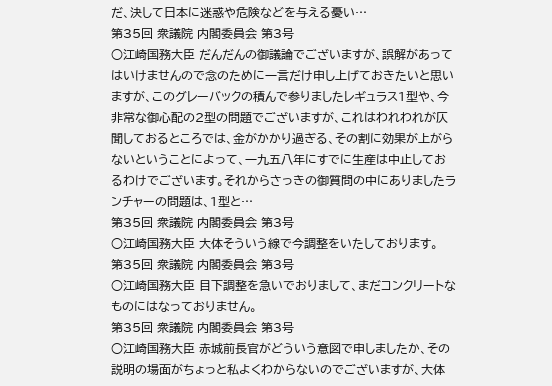だ、決して日本に迷惑や危険などを与える憂い…
第35回 衆議院 内閣委員会 第3号
○江崎国務大臣 だんだんの御議論でございますが、誤解があってはいけませんので念のために一言だけ申し上げておきたいと思いますが、このグレーバックの積んで参りましたレギュラス1型や、今非常な御心配の2型の問題でございますが、これはわれわれが仄聞しておるところでは、金がかかり過ぎる、その割に効果が上がらないということによって、一九五八年にすでに生産は中止しておるわけでございます。それからさっきの御質問の中にありましたランチャーの問題は、1型と…
第35回 衆議院 内閣委員会 第3号
○江崎国務大臣 大体そういう線で今調整をいたしております。
第35回 衆議院 内閣委員会 第3号
○江崎国務大臣 目下調整を急いでおりまして、まだコンクリートなものにはなっておりません。
第35回 衆議院 内閣委員会 第3号
○江崎国務大臣 赤城前長官がどういう意図で申しましたか、その説明の場面がちょっと私よくわからないのでございますが、大体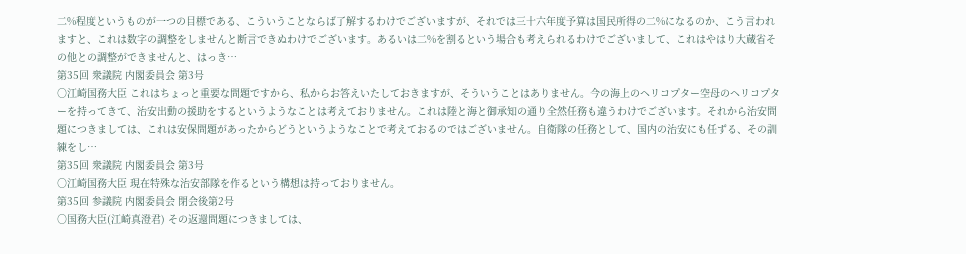二%程度というものが一つの目標である、こういうことならば了解するわけでございますが、それでは三十六年度予算は国民所得の二%になるのか、こう言われますと、これは数字の調整をしませんと断言できぬわけでございます。あるいは二%を割るという場合も考えられるわけでございまして、これはやはり大蔵省その他との調整ができませんと、はっき…
第35回 衆議院 内閣委員会 第3号
○江崎国務大臣 これはちょっと重要な問題ですから、私からお答えいたしておきますが、そういうことはありません。今の海上のヘリコプター空母のヘリコプターを持ってきて、治安出動の援助をするというようなことは考えておりません。これは陸と海と御承知の通り全然任務も違うわけでございます。それから治安問題につきましては、これは安保問題があったからどうというようなことで考えておるのではございません。自衛隊の任務として、国内の治安にも任ずる、その訓練をし…
第35回 衆議院 内閣委員会 第3号
○江崎国務大臣 現在特殊な治安部隊を作るという構想は持っておりません。
第35回 参議院 内閣委員会 閉会後第2号
○国務大臣(江崎真澄君) その返還問題につきましては、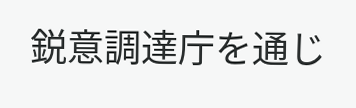鋭意調達庁を通じ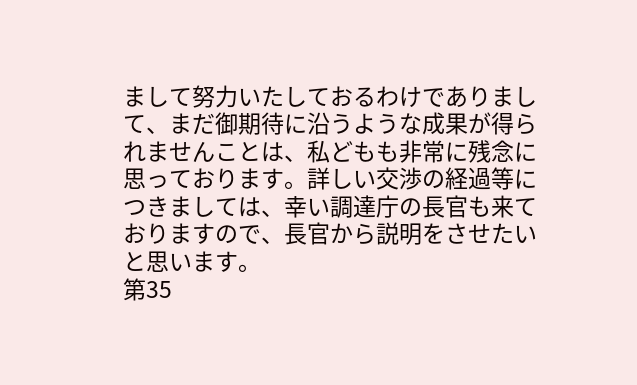まして努力いたしておるわけでありまして、まだ御期待に沿うような成果が得られませんことは、私どもも非常に残念に思っております。詳しい交渉の経過等につきましては、幸い調達庁の長官も来ておりますので、長官から説明をさせたいと思います。
第35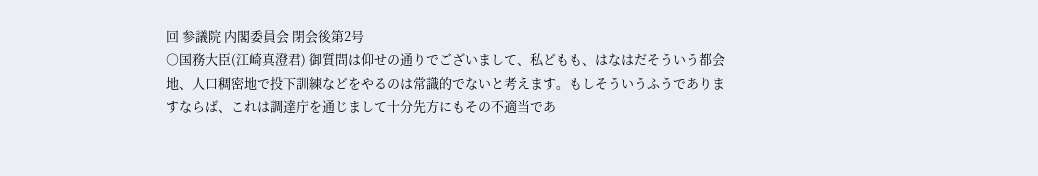回 参議院 内閣委員会 閉会後第2号
○国務大臣(江崎真澄君) 御質問は仰せの通りでございまして、私どもも、はなはだそういう都会地、人口稠密地で投下訓練などをやるのは常識的でないと考えます。もしそういうふうでありますならば、これは調達庁を通じまして十分先方にもその不適当であ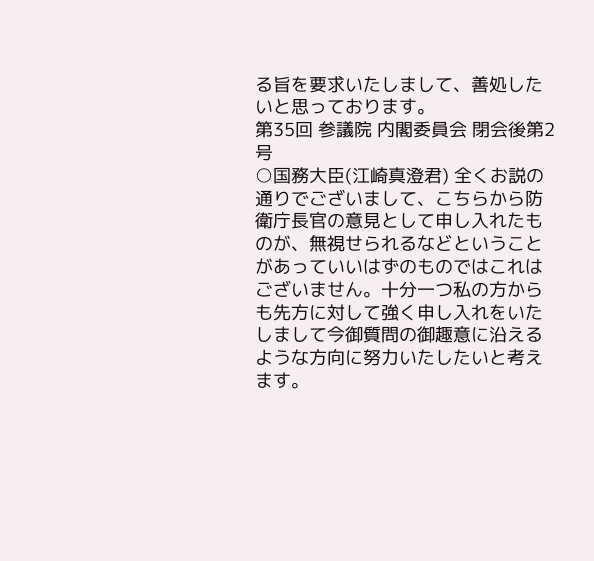る旨を要求いたしまして、善処したいと思っております。
第35回 参議院 内閣委員会 閉会後第2号
○国務大臣(江崎真澄君) 全くお説の通りでございまして、こちらから防衛庁長官の意見として申し入れたものが、無視せられるなどということがあっていいはずのものではこれはございません。十分一つ私の方からも先方に対して強く申し入れをいたしまして今御質問の御趣意に沿えるような方向に努力いたしたいと考えます。